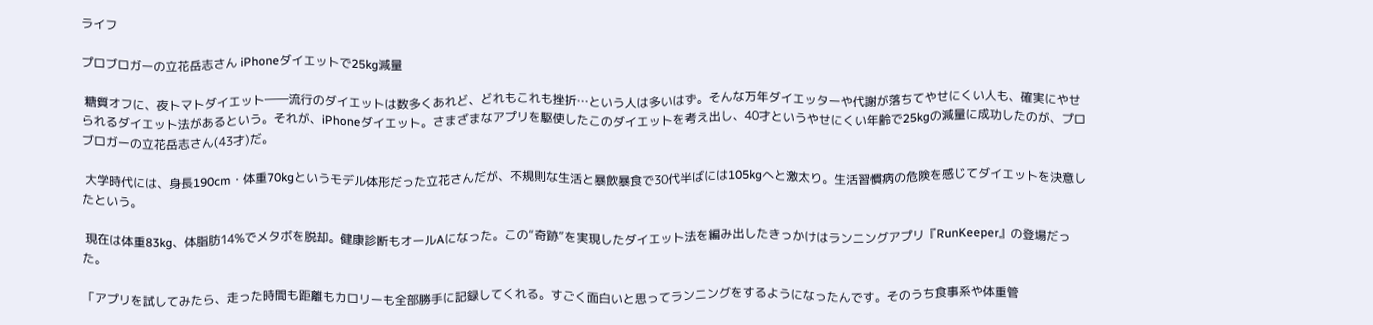ライフ

プロブロガーの立花岳志さん iPhoneダイエットで25kg減量

 糖質オフに、夜トマトダイエット――流行のダイエットは数多くあれど、どれもこれも挫折…という人は多いはず。そんな万年ダイエッターや代謝が落ちてやせにくい人も、確実にやせられるダイエット法があるという。それが、iPhoneダイエット。さまざまなアプリを駆使したこのダイエットを考え出し、40才というやせにくい年齢で25kgの減量に成功したのが、プロブロガーの立花岳志さん(43才)だ。

 大学時代には、身長190cm・体重70kgというモデル体形だった立花さんだが、不規則な生活と暴飲暴食で30代半ばには105kgへと激太り。生活習慣病の危険を感じてダイエットを決意したという。

 現在は体重83kg、体脂肪14%でメタボを脱却。健康診断もオールAになった。この“奇跡”を実現したダイエット法を編み出したきっかけはランニングアプリ『RunKeeper』の登場だった。

「アプリを試してみたら、走った時間も距離もカロリーも全部勝手に記録してくれる。すごく面白いと思ってランニングをするようになったんです。そのうち食事系や体重管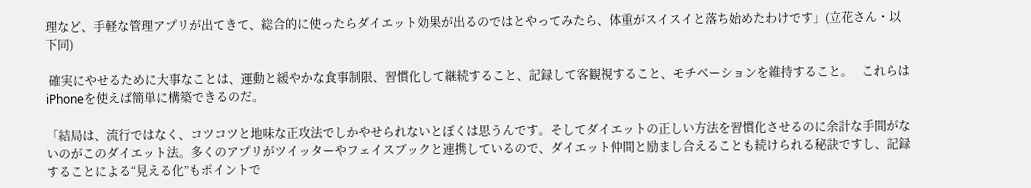理など、手軽な管理アプリが出てきて、総合的に使ったらダイエット効果が出るのではとやってみたら、体重がスイスイと落ち始めたわけです」(立花さん・以下同)

 確実にやせるために大事なことは、運動と緩やかな食事制限、習慣化して継続すること、記録して客観視すること、モチベーションを維持すること。   これらはiPhoneを使えば簡単に構築できるのだ。

「結局は、流行ではなく、コツコツと地味な正攻法でしかやせられないとぼくは思うんです。そしてダイエットの正しい方法を習慣化させるのに余計な手間がないのがこのダイエット法。多くのアプリがツイッターやフェイスブックと連携しているので、ダイエット仲間と励まし合えることも続けられる秘訣ですし、記録することによる“見える化”もポイントで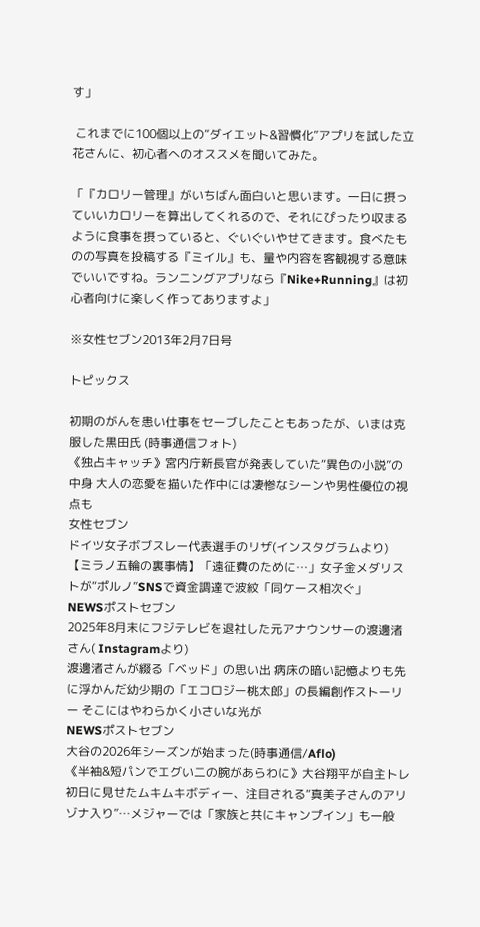す」

 これまでに100個以上の“ダイエット&習慣化”アプリを試した立花さんに、初心者へのオススメを聞いてみた。

「『カロリー管理』がいちばん面白いと思います。一日に摂っていいカロリーを算出してくれるので、それにぴったり収まるように食事を摂っていると、ぐいぐいやせてきます。食べたものの写真を投稿する『ミイル』も、量や内容を客観視する意味でいいですね。ランニングアプリなら『Nike+Running』は初心者向けに楽しく作ってありますよ」

※女性セブン2013年2月7日号

トピックス

初期のがんを患い仕事をセーブしたこともあったが、いまは克服した黒田氏 (時事通信フォト)
《独占キャッチ》宮内庁新長官が発表していた“異色の小説”の中身 大人の恋愛を描いた作中には凄惨なシーンや男性優位の視点も
女性セブン
ドイツ女子ボブスレー代表選手のリザ(インスタグラムより)
【ミラノ五輪の裏事情】「遠征費のために…」女子金メダリストが“ポルノ”SNSで資金調達で波紋「同ケース相次ぐ」
NEWSポストセブン
2025年8月末にフジテレビを退社した元アナウンサーの渡邊渚さん( Instagramより)
渡邊渚さんが綴る「ベッド」の思い出 病床の暗い記憶よりも先に浮かんだ幼少期の「エコロジー桃太郎」の長編創作ストーリー そこにはやわらかく小さいな光が
NEWSポストセブン
大谷の2026年シーズンが始まった(時事通信/Aflo)
《半袖&短パンでエグい二の腕があらわに》大谷翔平が自主トレ初日に見せたムキムキボディー、注目される“真美子さんのアリゾナ入り”…メジャーでは「家族と共にキャンプイン」も一般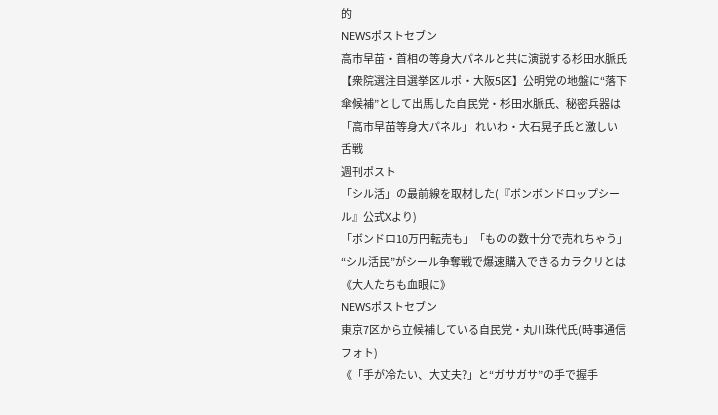的
NEWSポストセブン
高市早苗・首相の等身大パネルと共に演説する杉田水脈氏
【衆院選注目選挙区ルポ・大阪5区】公明党の地盤に“落下傘候補”として出馬した自民党・杉田水脈氏、秘密兵器は「高市早苗等身大パネル」 れいわ・大石晃子氏と激しい舌戦
週刊ポスト
「シル活」の最前線を取材した(『ボンボンドロップシール』公式Xより)
「ボンドロ10万円転売も」「ものの数十分で売れちゃう」“シル活民”がシール争奪戦で爆速購入できるカラクリとは《大人たちも血眼に》
NEWSポストセブン
東京7区から立候補している自民党・丸川珠代氏(時事通信フォト)
《「手が冷たい、大丈夫?」と“ガサガサ”の手で握手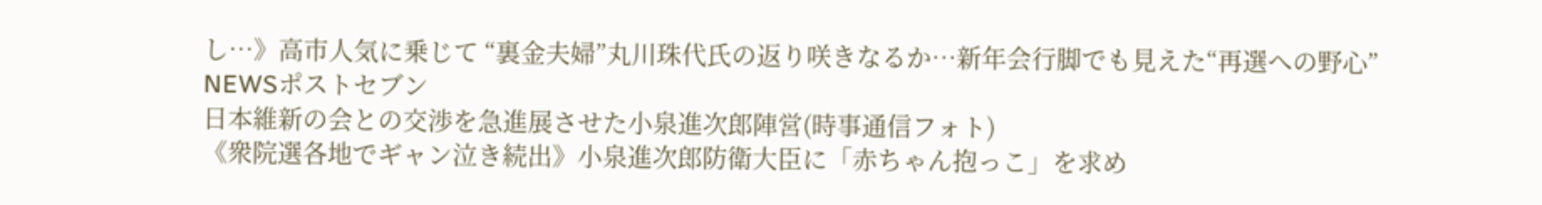し…》高市人気に乗じて “裏金夫婦”丸川珠代氏の返り咲きなるか…新年会行脚でも見えた“再選への野心”
NEWSポストセブン
日本維新の会との交渉を急進展させた小泉進次郎陣営(時事通信フォト)
《衆院選各地でギャン泣き続出》小泉進次郎防衛大臣に「赤ちゃん抱っこ」を求め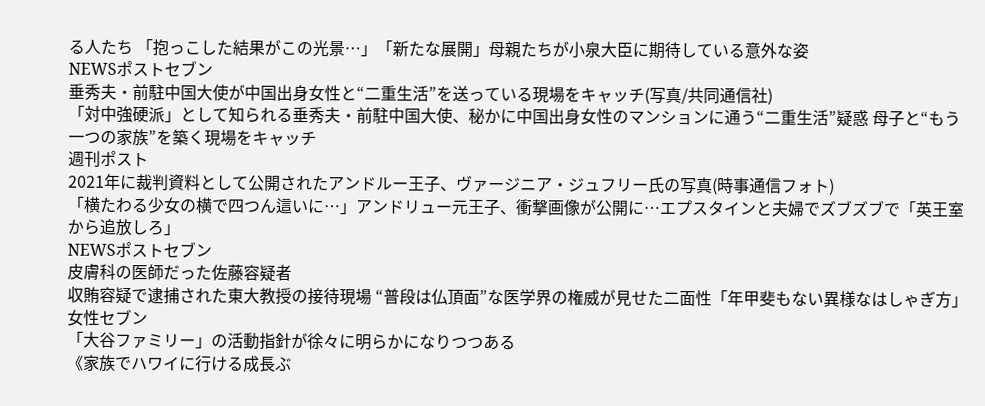る人たち 「抱っこした結果がこの光景…」「新たな展開」母親たちが小泉大臣に期待している意外な姿
NEWSポストセブン
垂秀夫・前駐中国大使が中国出身女性と“二重生活”を送っている現場をキャッチ(写真/共同通信社)
「対中強硬派」として知られる垂秀夫・前駐中国大使、秘かに中国出身女性のマンションに通う“二重生活”疑惑 母子と“もう一つの家族”を築く現場をキャッチ
週刊ポスト
2021年に裁判資料として公開されたアンドルー王子、ヴァージニア・ジュフリー氏の写真(時事通信フォト)
「横たわる少女の横で四つん這いに…」アンドリュー元王子、衝撃画像が公開に…エプスタインと夫婦でズブズブで「英王室から追放しろ」
NEWSポストセブン
皮膚科の医師だった佐藤容疑者
収賄容疑で逮捕された東大教授の接待現場 “普段は仏頂面”な医学界の権威が見せた二面性「年甲斐もない異様なはしゃぎ方」
女性セブン
「大谷ファミリー」の活動指針が徐々に明らかになりつつある
《家族でハワイに行ける成長ぶ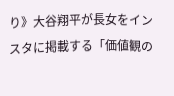り》大谷翔平が長女をインスタに掲載する「価値観の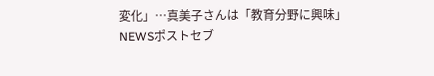変化」…真美子さんは「教育分野に興味」
NEWSポストセブ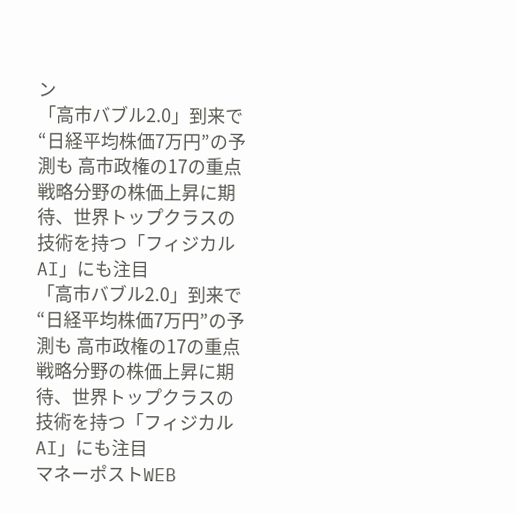ン
「高市バブル2.0」到来で“日経平均株価7万円”の予測も 高市政権の17の重点戦略分野の株価上昇に期待、世界トップクラスの技術を持つ「フィジカルAI」にも注目
「高市バブル2.0」到来で“日経平均株価7万円”の予測も 高市政権の17の重点戦略分野の株価上昇に期待、世界トップクラスの技術を持つ「フィジカルAI」にも注目
マネーポストWEB